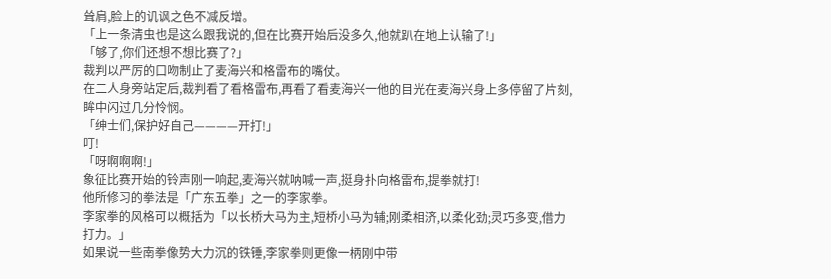耸肩,脸上的讥讽之色不减反增。
「上一条清虫也是这么跟我说的,但在比赛开始后没多久,他就趴在地上认输了!」
「够了,你们还想不想比赛了?」
裁判以严厉的口吻制止了麦海兴和格雷布的嘴仗。
在二人身旁站定后,裁判看了看格雷布,再看了看麦海兴一他的目光在麦海兴身上多停留了片刻,眸中闪过几分怜悯。
「绅士们,保护好自己————开打!」
叮!
「呀啊啊啊!」
象征比赛开始的铃声刚一响起,麦海兴就呐喊一声,挺身扑向格雷布,提拳就打!
他所修习的拳法是「广东五拳」之一的李家拳。
李家拳的风格可以概括为「以长桥大马为主,短桥小马为辅;刚柔相济,以柔化劲;灵巧多变,借力打力。」
如果说一些南拳像势大力沉的铁锤,李家拳则更像一柄刚中带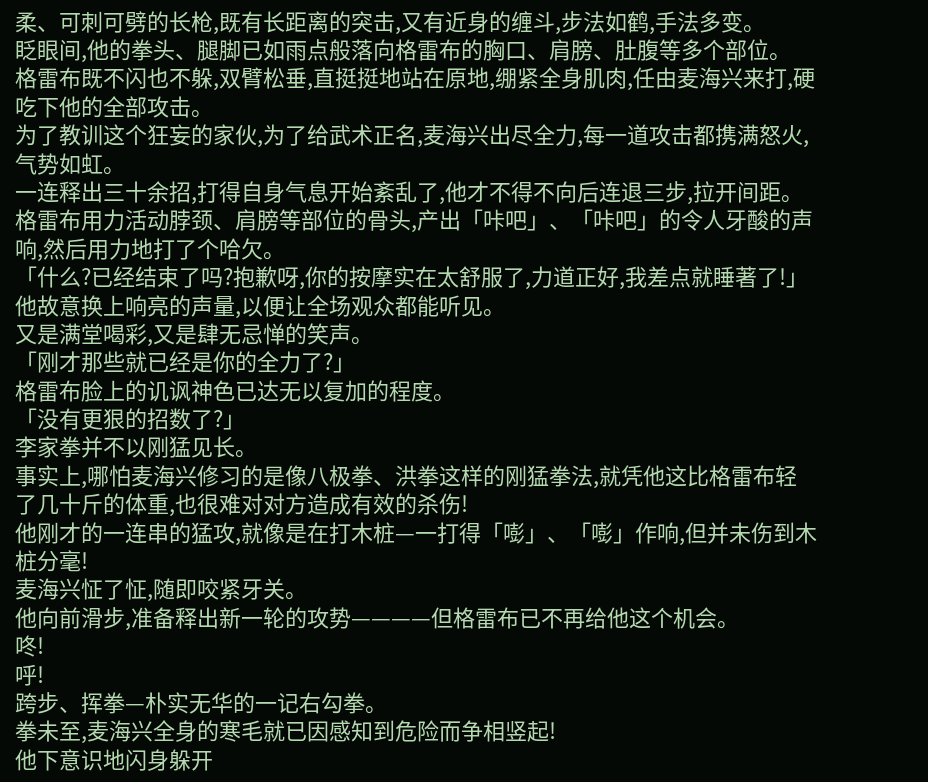柔、可刺可劈的长枪,既有长距离的突击,又有近身的缠斗,步法如鹤,手法多变。
眨眼间,他的拳头、腿脚已如雨点般落向格雷布的胸口、肩膀、肚腹等多个部位。
格雷布既不闪也不躲,双臂松垂,直挺挺地站在原地,绷紧全身肌肉,任由麦海兴来打,硬吃下他的全部攻击。
为了教训这个狂妄的家伙,为了给武术正名,麦海兴出尽全力,每一道攻击都携满怒火,气势如虹。
一连释出三十余招,打得自身气息开始紊乱了,他才不得不向后连退三步,拉开间距。
格雷布用力活动脖颈、肩膀等部位的骨头,产出「咔吧」、「咔吧」的令人牙酸的声响,然后用力地打了个哈欠。
「什么?已经结束了吗?抱歉呀,你的按摩实在太舒服了,力道正好,我差点就睡著了!」
他故意换上响亮的声量,以便让全场观众都能听见。
又是满堂喝彩,又是肆无忌惮的笑声。
「刚才那些就已经是你的全力了?」
格雷布脸上的讥讽神色已达无以复加的程度。
「没有更狠的招数了?」
李家拳并不以刚猛见长。
事实上,哪怕麦海兴修习的是像八极拳、洪拳这样的刚猛拳法,就凭他这比格雷布轻了几十斤的体重,也很难对对方造成有效的杀伤!
他刚才的一连串的猛攻,就像是在打木桩—一打得「嘭」、「嘭」作响,但并未伤到木桩分毫!
麦海兴怔了怔,随即咬紧牙关。
他向前滑步,准备释出新一轮的攻势————但格雷布已不再给他这个机会。
咚!
呼!
跨步、挥拳—朴实无华的一记右勾拳。
拳未至,麦海兴全身的寒毛就已因感知到危险而争相竖起!
他下意识地闪身躲开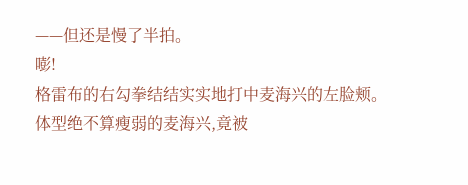——但还是慢了半拍。
嘭!
格雷布的右勾拳结结实实地打中麦海兴的左脸颊。
体型绝不算瘦弱的麦海兴,竟被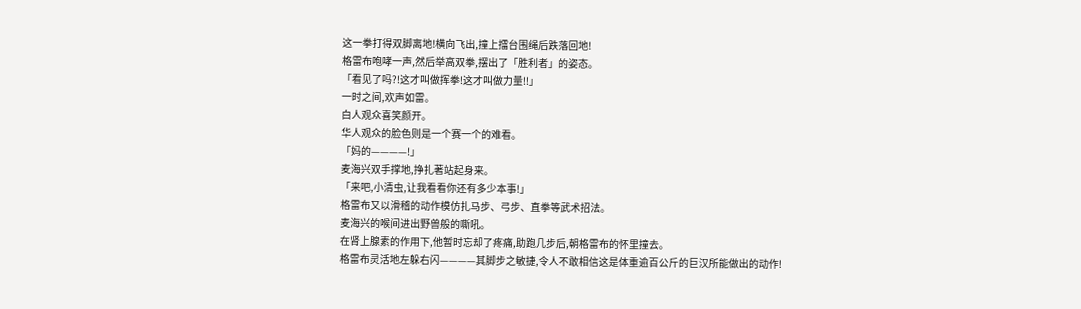这一拳打得双脚离地!横向飞出,撞上擂台围绳后跌落回地!
格雷布咆哮一声,然后举高双拳,摆出了「胜利者」的姿态。
「看见了吗?!这才叫做挥拳!这才叫做力量!!」
一时之间,欢声如雷。
白人观众喜笑颜开。
华人观众的脸色则是一个赛一个的难看。
「妈的————!」
麦海兴双手撑地,挣扎著站起身来。
「来吧,小清虫,让我看看你还有多少本事!」
格雷布又以滑稽的动作模仿扎马步、弓步、直拳等武术招法。
麦海兴的喉间进出野兽般的嘶吼。
在肾上腺素的作用下,他暂时忘却了疼痛,助跑几步后,朝格雷布的怀里撞去。
格雷布灵活地左躲右闪————其脚步之敏捷,令人不敢相信这是体重逾百公斤的巨汉所能做出的动作!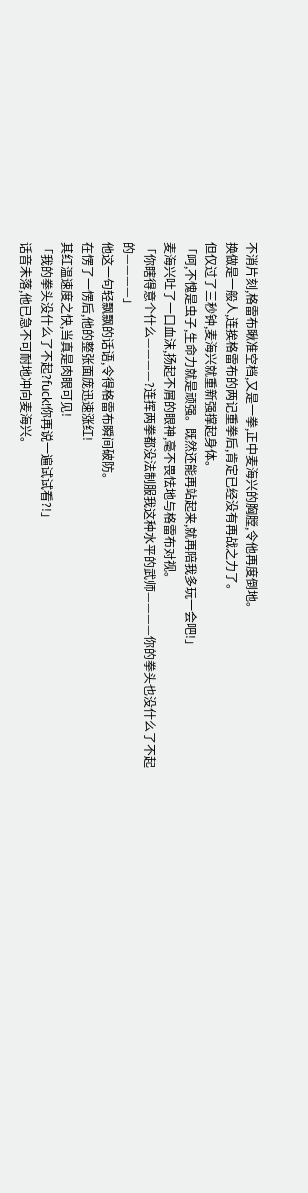不消片刻,格雷布瞅准空档,又是一拳,正中麦海兴的胸膛,令他再度倒地。
换做是一般人,连挨格雷布的两记重拳后,肯定已经没有再战之力了。
但仅过了三秒钟,麦海兴就重新强撑起身体。
「呵,不愧是虫子,生命力就是顽强。既然还能再站起来,就再陪我多玩一会吧!」
麦海兴吐了一口血沫,扬起不屑的眼神,毫不畏怯地与格雷布对视。
「你瞎得意个什么————?连挥两拳都没法制服我这种水平的武师————你的拳头也没什么了不起的————」
他这一句轻飘飘的话语,令得格雷布瞬间破防。
在愣了一愣后,他的整张面庞迅速涨红!
其红温速度之快,当真是肉眼可见!
「我的拳头没什么了不起?fuck!你再说一遍试试看?!」
话音未落,他已急不可耐地冲向麦海兴。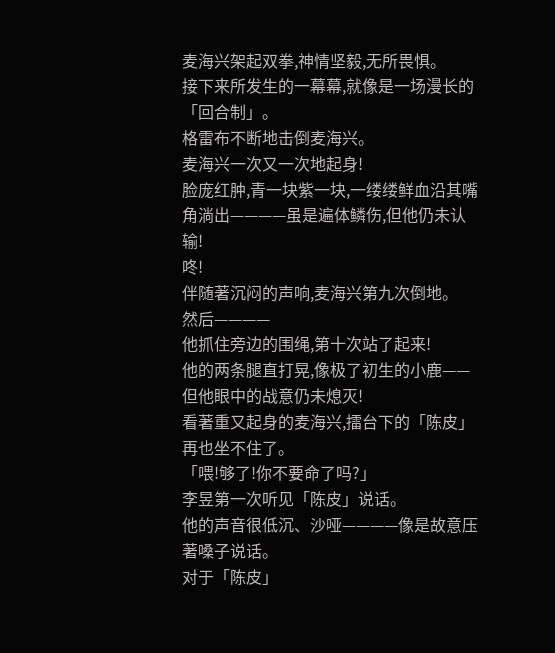麦海兴架起双拳,神情坚毅,无所畏惧。
接下来所发生的一幕幕,就像是一场漫长的「回合制」。
格雷布不断地击倒麦海兴。
麦海兴一次又一次地起身!
脸庞红肿,青一块紫一块,一缕缕鲜血沿其嘴角淌出————虽是遍体鳞伤,但他仍未认输!
咚!
伴随著沉闷的声响,麦海兴第九次倒地。
然后————
他抓住旁边的围绳,第十次站了起来!
他的两条腿直打晃,像极了初生的小鹿——但他眼中的战意仍未熄灭!
看著重又起身的麦海兴,擂台下的「陈皮」再也坐不住了。
「喂!够了!你不要命了吗?」
李昱第一次听见「陈皮」说话。
他的声音很低沉、沙哑————像是故意压著嗓子说话。
对于「陈皮」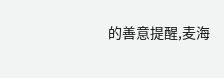的善意提醒,麦海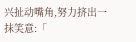兴扯动嘴角,努力挤出一抹笑意:「